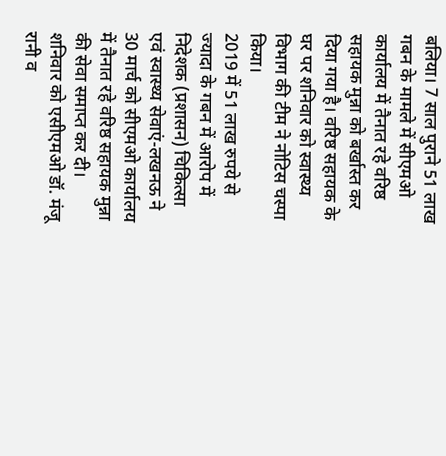बलिया। 7 साल पुराने 51 लाख गबन के मामले में सीएमओ कार्यालय में तैनात रहे वरिष्ठ सहायक मुन्ना को बर्खास्त कर दिया गया है। वरिष्ठ सहायक के घर पर शनिवार को स्वास्थ्य विभाग की टीम ने नोटिस चस्पा किया।
2019 में 51 लाख रुपये से ज्यादा के गबन में आरोप में निदेशक (प्रशासन) चिकित्सा एवं स्वास्थ्य सेवाएं-लखनऊ ने 30 मार्च को सीएमओ कार्यालय में तैनात रहे वरिष्ठ सहायक मुन्ना की सेवा समाप्त कर दी। शनिवार को एसीएमओ डॉ. मंजू रानी व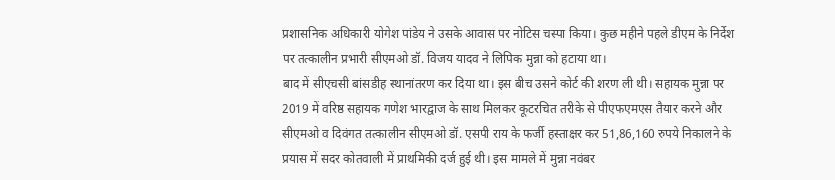प्रशासनिक अधिकारी योगेश पांडेय ने उसके आवास पर नोटिस चस्पा किया। कुछ महीने पहले डीएम के निर्देश पर तत्कालीन प्रभारी सीएमओ डॉ. विजय यादव ने लिपिक मुन्ना को हटाया था।
बाद में सीएचसी बांसडीह स्थानांतरण कर दिया था। इस बीच उसने कोर्ट की शरण ली थी। सहायक मुन्ना पर 2019 में वरिष्ठ सहायक गणेश भारद्वाज के साथ मिलकर कूटरचित तरीके से पीएफएमएस तैयार करने और सीएमओ व दिवंगत तत्कालीन सीएमओ डॉ. एसपी राय के फर्जी हस्ताक्षर कर 51,86,160 रुपये निकालने के प्रयास में सदर कोतवाली में प्राथमिकी दर्ज हुई थी। इस मामले में मुन्ना नवंबर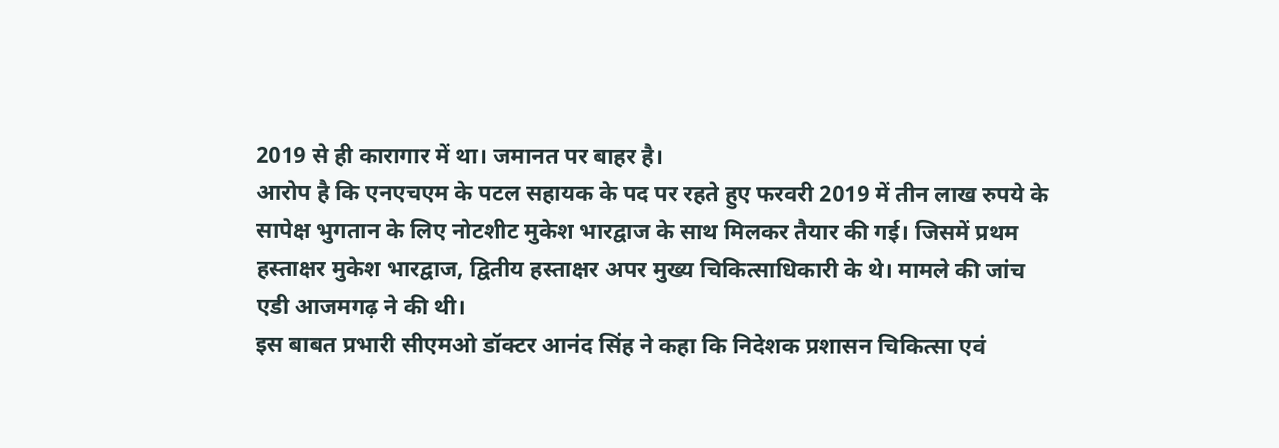2019 से ही कारागार में था। जमानत पर बाहर है।
आरोप है कि एनएचएम के पटल सहायक के पद पर रहते हुए फरवरी 2019 में तीन लाख रुपये के सापेक्ष भुगतान के लिए नोटशीट मुकेश भारद्वाज के साथ मिलकर तैयार की गई। जिसमें प्रथम हस्ताक्षर मुकेश भारद्वाज, द्वितीय हस्ताक्षर अपर मुख्य चिकित्साधिकारी के थे। मामले की जांच एडी आजमगढ़ ने की थी।
इस बाबत प्रभारी सीएमओ डॉक्टर आनंद सिंह ने कहा कि निदेशक प्रशासन चिकित्सा एवं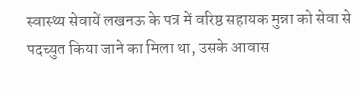स्वास्थ्य सेवायें लखनऊ के पत्र में वरिष्ठ सहायक मुन्ना को सेवा से पदच्युत किया जाने का मिला था, उसके आवास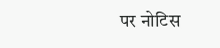पर नोटिस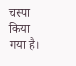चस्पा किया गया है।